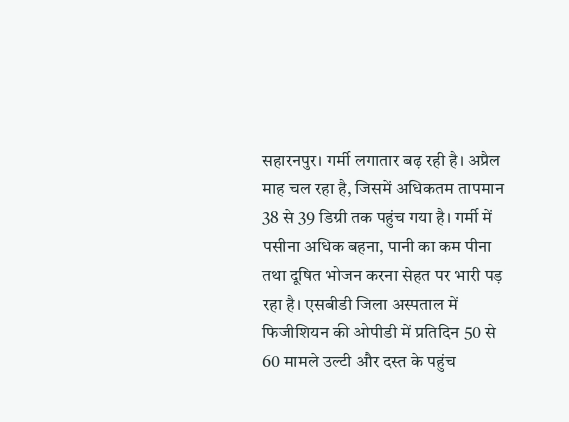सहारनपुर। गर्मी लगातार बढ़ रही है। अप्रैल माह चल रहा है, जिसमें अधिकतम तापमान 38 से 39 डिग्री तक पहुंच गया है। गर्मी में पसीना अधिक बहना, पानी का कम पीना तथा दूषित भोजन करना सेहत पर भारी पड़ रहा है। एसबीडी जिला अस्पताल में फिजीशियन की ओपीडी में प्रतिदिन 50 से 60 मामले उल्टी और दस्त के पहुंच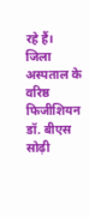रहे हैं।
जिला अस्पताल के वरिष्ठ फिजीशियन डॉ. बीएस सोढ़ी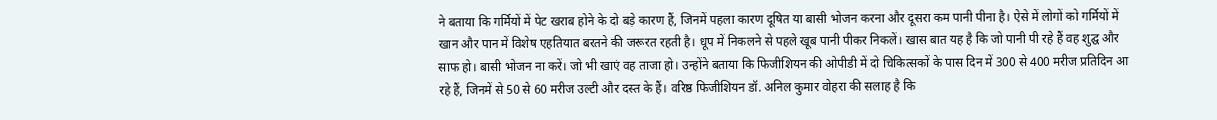ने बताया कि गर्मियों में पेट खराब होने के दो बड़े कारण हैं, जिनमें पहला कारण दूषित या बासी भोजन करना और दूसरा कम पानी पीना है। ऐसे में लोगों को गर्मियों में खान और पान में विशेष एहतियात बरतने की जरूरत रहती है। धूप में निकलने से पहले खूब पानी पीकर निकलें। खास बात यह है कि जो पानी पी रहे हैं वह शुद्घ और साफ हो। बासी भोजन ना करें। जो भी खाएं वह ताजा हो। उन्होंने बताया कि फिजीशियन की ओपीडी में दो चिकित्सकों के पास दिन में 300 से 400 मरीज प्रतिदिन आ रहे हैं, जिनमें से 50 से 60 मरीज उल्टी और दस्त के हैं। वरिष्ठ फिजीशियन डॉ. अनिल कुमार वोहरा की सलाह है कि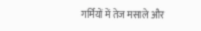गर्मियों में तेज मसाले और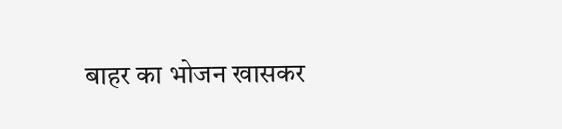बाहर का भोजन खासकर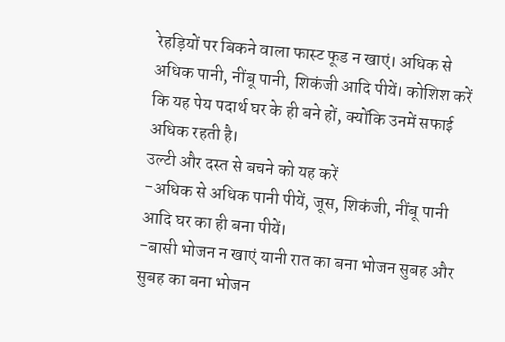रेहड़ियों पर बिकने वाला फास्ट फूड न खाएं। अधिक से अधिक पानी, नींबू पानी, शिकंजी आदि पीयें। कोशिश करें कि यह पेय पदार्थ घर के ही बने हों, क्योंकि उनमें सफाई अधिक रहती है।
उल्टी और दस्त से बचने को यह करें
-अधिक से अधिक पानी पीयें, जूस, शिकंजी, नींबू पानी आदि घर का ही बना पीयें।
-बासी भोजन न खाएं यानी रात का बना भोजन सुबह और सुबह का बना भोजन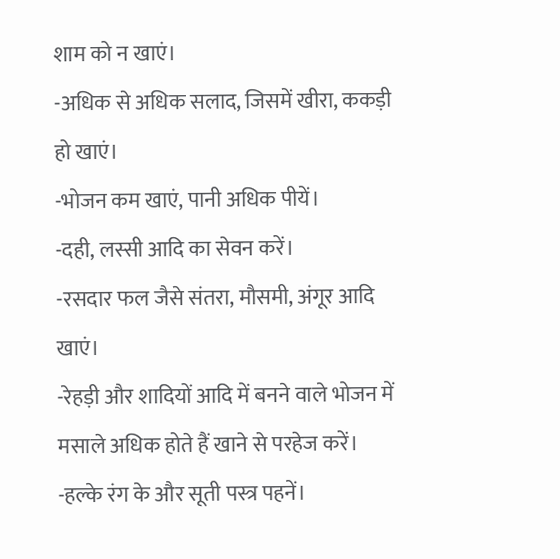शाम को न खाएं।
-अधिक से अधिक सलाद, जिसमें खीरा, ककड़ी हो खाएं।
-भोजन कम खाएं, पानी अधिक पीयें।
-दही, लस्सी आदि का सेवन करें।
-रसदार फल जैसे संतरा, मौसमी, अंगूर आदि खाएं।
-रेहड़ी और शादियों आदि में बनने वाले भोजन में मसाले अधिक होते हैं खाने से परहेज करें।
-हल्के रंग के और सूती पस्त्र पहनें।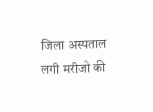जिला अस्पताल लगी मरीजो की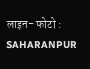लाइन- फोटो : SAHARANPUR